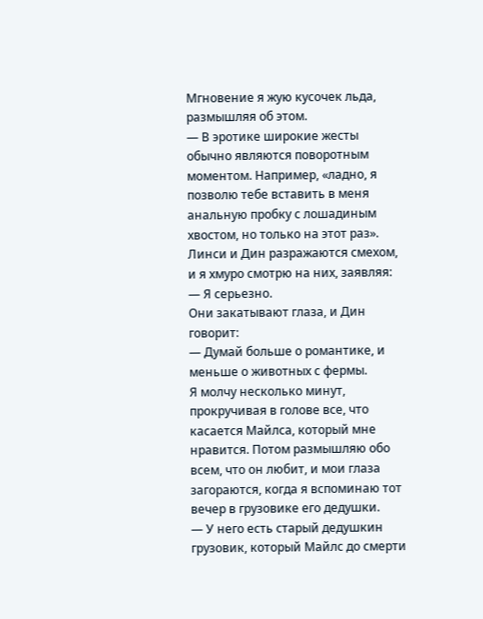Мгновение я жую кусочек льда, размышляя об этом.
— В эротике широкие жесты обычно являются поворотным моментом. Например, «ладно, я позволю тебе вставить в меня анальную пробку с лошадиным хвостом, но только на этот раз».
Линси и Дин разражаются смехом, и я хмуро смотрю на них, заявляя:
— Я серьезно.
Они закатывают глаза, и Дин говорит:
— Думай больше о романтике, и меньше о животных с фермы.
Я молчу несколько минут, прокручивая в голове все, что касается Майлса, который мне нравится. Потом размышляю обо всем, что он любит, и мои глаза загораются, когда я вспоминаю тот вечер в грузовике его дедушки.
— У него есть старый дедушкин грузовик, который Майлс до смерти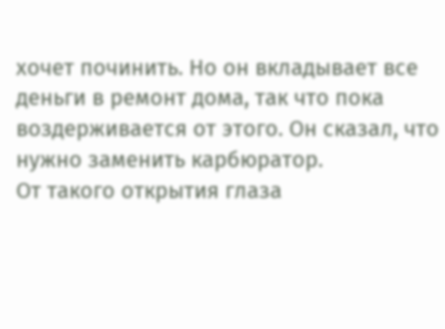хочет починить. Но он вкладывает все деньги в ремонт дома, так что пока воздерживается от этого. Он сказал, что нужно заменить карбюратор.
От такого открытия глаза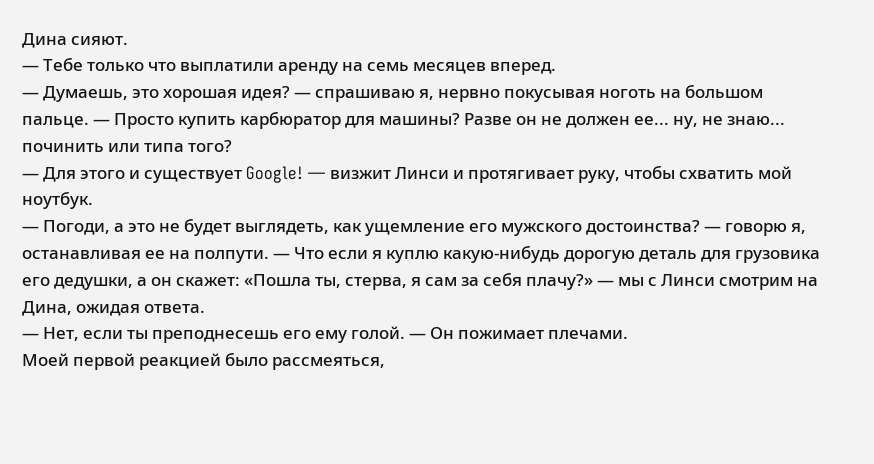Дина сияют.
— Тебе только что выплатили аренду на семь месяцев вперед.
— Думаешь, это хорошая идея? — спрашиваю я, нервно покусывая ноготь на большом пальце. — Просто купить карбюратор для машины? Разве он не должен ее... ну, не знаю... починить или типа того?
— Для этого и существует Google! — визжит Линси и протягивает руку, чтобы схватить мой ноутбук.
— Погоди, а это не будет выглядеть, как ущемление его мужского достоинства? — говорю я, останавливая ее на полпути. — Что если я куплю какую-нибудь дорогую деталь для грузовика его дедушки, а он скажет: «Пошла ты, стерва, я сам за себя плачу?» — мы с Линси смотрим на Дина, ожидая ответа.
— Нет, если ты преподнесешь его ему голой. — Он пожимает плечами.
Моей первой реакцией было рассмеяться,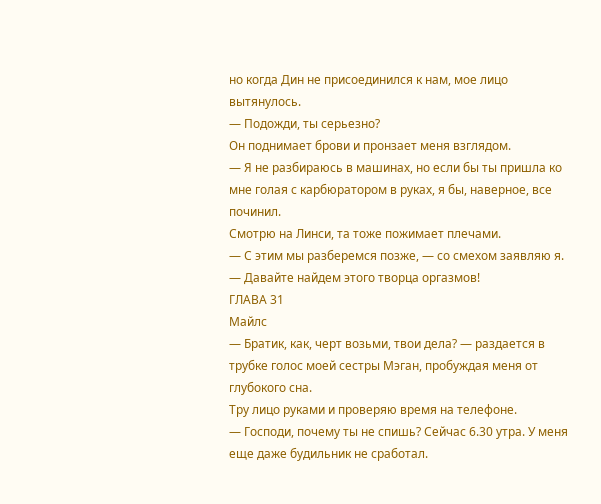но когда Дин не присоединился к нам, мое лицо вытянулось.
— Подожди, ты серьезно?
Он поднимает брови и пронзает меня взглядом.
— Я не разбираюсь в машинах, но если бы ты пришла ко мне голая с карбюратором в руках, я бы, наверное, все починил.
Смотрю на Линси, та тоже пожимает плечами.
— С этим мы разберемся позже, — со смехом заявляю я. — Давайте найдем этого творца оргазмов!
ГЛАВА 31
Майлс
— Братик, как, черт возьми, твои дела? — раздается в трубке голос моей сестры Мэган, пробуждая меня от глубокого сна.
Тру лицо руками и проверяю время на телефоне.
— Господи, почему ты не спишь? Сейчас 6.30 утра. У меня еще даже будильник не сработал.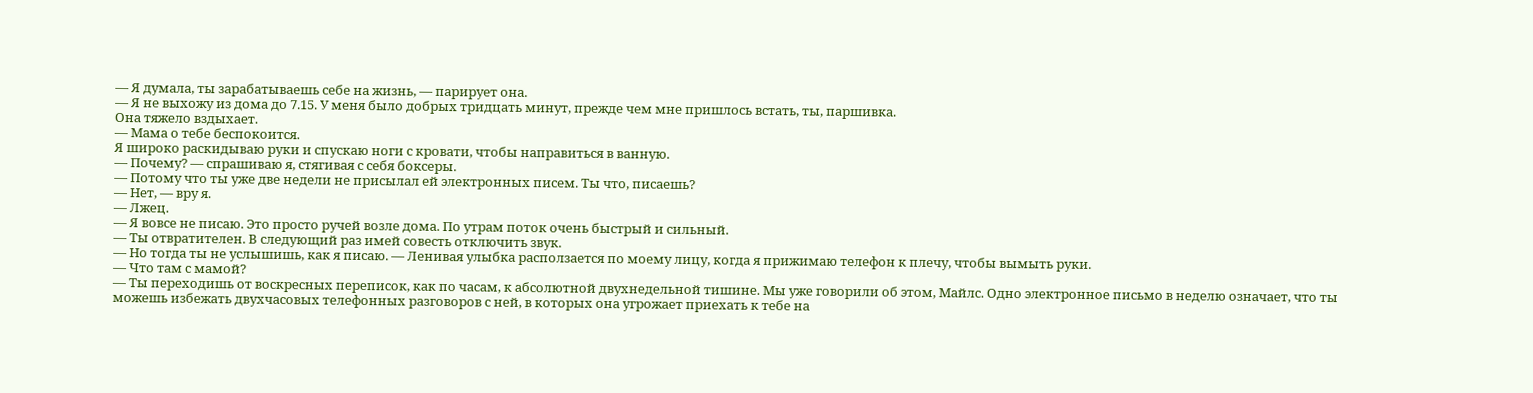— Я думала, ты зарабатываешь себе на жизнь, — парирует она.
— Я не выхожу из дома до 7.15. У меня было добрых тридцать минут, прежде чем мне пришлось встать, ты, паршивка.
Она тяжело вздыхает.
— Мама о тебе беспокоится.
Я широко раскидываю руки и спускаю ноги с кровати, чтобы направиться в ванную.
— Почему? — спрашиваю я, стягивая с себя боксеры.
— Потому что ты уже две недели не присылал ей электронных писем. Ты что, писаешь?
— Нет, — вру я.
— Лжец.
— Я вовсе не писаю. Это просто ручей возле дома. По утрам поток очень быстрый и сильный.
— Ты отвратителен. В следующий раз имей совесть отключить звук.
— Но тогда ты не услышишь, как я писаю. — Ленивая улыбка расползается по моему лицу, когда я прижимаю телефон к плечу, чтобы вымыть руки.
— Что там с мамой?
— Ты переходишь от воскресных переписок, как по часам, к абсолютной двухнедельной тишине. Мы уже говорили об этом, Майлс. Одно электронное письмо в неделю означает, что ты можешь избежать двухчасовых телефонных разговоров с ней, в которых она угрожает приехать к тебе на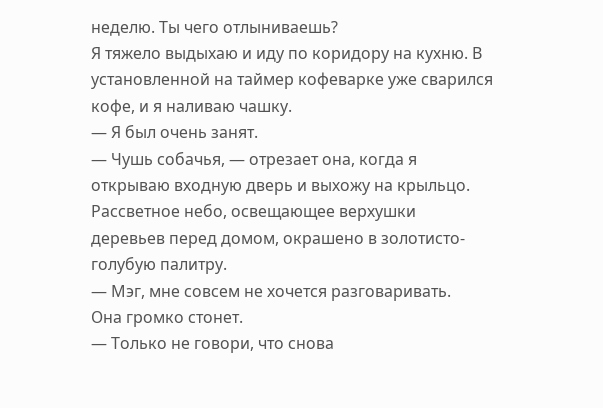неделю. Ты чего отлыниваешь?
Я тяжело выдыхаю и иду по коридору на кухню. В установленной на таймер кофеварке уже сварился кофе, и я наливаю чашку.
— Я был очень занят.
— Чушь собачья, — отрезает она, когда я открываю входную дверь и выхожу на крыльцо. Рассветное небо, освещающее верхушки деревьев перед домом, окрашено в золотисто-голубую палитру.
— Мэг, мне совсем не хочется разговаривать.
Она громко стонет.
— Только не говори, что снова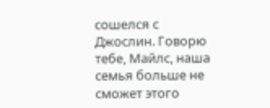сошелся с Джослин. Говорю тебе, Майлс, наша семья больше не сможет этого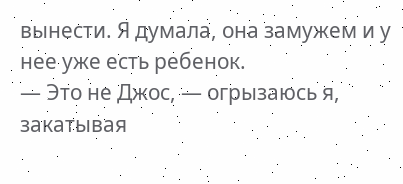вынести. Я думала, она замужем и у нее уже есть ребенок.
— Это не Джос, — огрызаюсь я, закатывая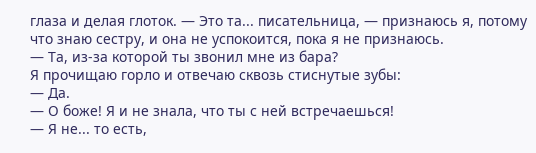глаза и делая глоток. — Это та... писательница, — признаюсь я, потому что знаю сестру, и она не успокоится, пока я не признаюсь.
— Та, из-за которой ты звонил мне из бара?
Я прочищаю горло и отвечаю сквозь стиснутые зубы:
— Да.
— О боже! Я и не знала, что ты с ней встречаешься!
— Я не... то есть,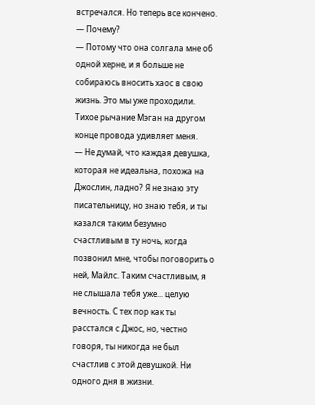встречался. Но теперь все кончено.
— Почему?
— Потому что она солгала мне об одной херне, и я больше не собираюсь вносить хаос в свою жизнь. Это мы уже проходили.
Тихое рычание Мэган на другом конце провода удивляет меня.
— Не думай, что каждая девушка, которая не идеальна, похожа на Джослин, ладно? Я не знаю эту писательницу, но знаю тебя, и ты казался таким безумно счастливым в ту ночь, когда позвонил мне, чтобы поговорить о ней, Майлс. Таким счастливым, я не слышала тебя уже... целую вечность. С тех пор как ты расстался с Джос, но, честно говоря, ты никогда не был счастлив с этой девушкой. Ни одного дня в жизни.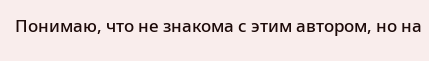Понимаю, что не знакома с этим автором, но на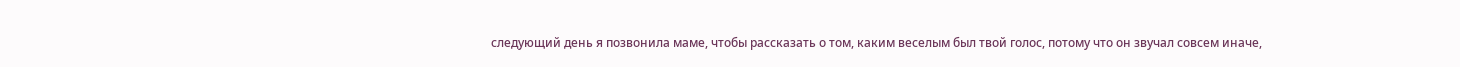следующий день я позвонила маме, чтобы рассказать о том, каким веселым был твой голос, потому что он звучал совсем иначе,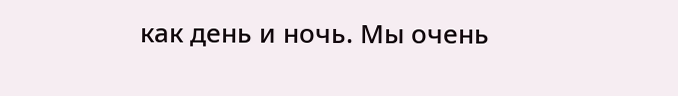как день и ночь. Мы очень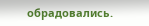обрадовались.